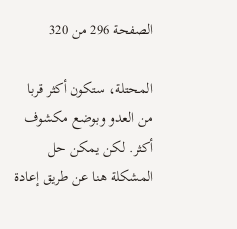الصفحة 296 من 320

المحتلة، ستكون أكثر قربا من العدو وبوضع مكشوف أكثر. لكن يمكن حل المشكلة هنا عن طريق إعادة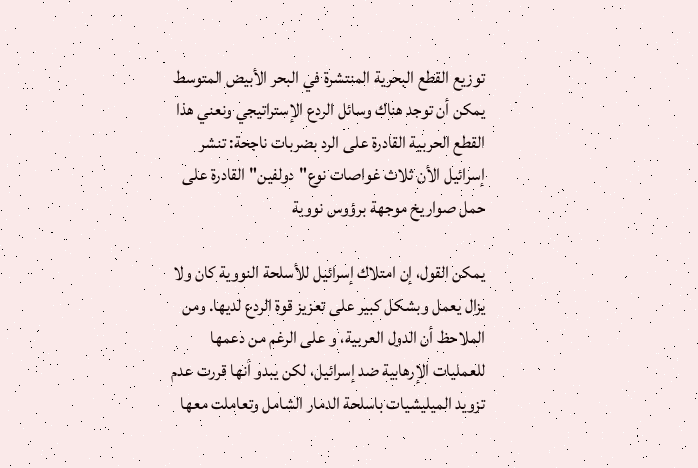توزيع القطع البحرية المنتشرة في البحر الأبيض المتوسط يمكن أن توجد هناك وسائل الردع الإستراتيجي ونعني هذا القطع الحربية القادرة على الرد بضربات ناجحة: تنشر إسرائيل الأن ثلاث غواصات نوع"دولفين"القادرة على حمل صواريخ موجهة برؤوس نووية

يمكن القول، إن امتلاك إسرائيل للأسلحة النووية كان ولا يزال يعمل وبشكل كبير على تعزيز قوة الردع لديها. ومن الملاحظ أن الدول العربية، و على الرغم من دعمها للعمليات الإرهابية ضد إسرائيل، لكن يبدو أنها قررت عدم تزويد الميليشيات باسلحة الدمار الشامل وتعاملت معها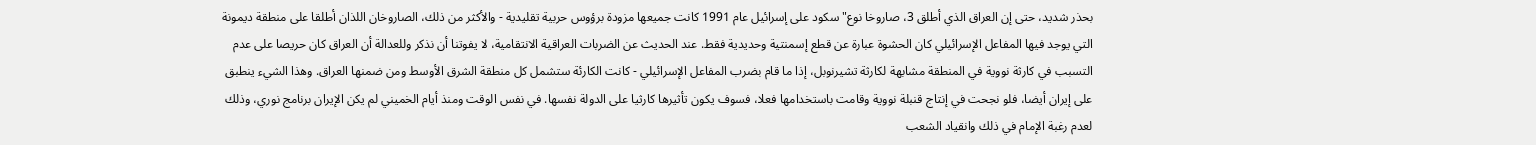بحذر شديد، حتى إن العراق الذي أطلق 3، صاروخا نوع"سكود على إسرائيل عام 1991 كانت جميعها مزودة برؤوس حربية تقليدية - والأكثر من ذلك، الصاروخان اللذان أطلقا على منطقة ديمونة التي يوجد فيها المفاعل الإسرائيلي كان الحشوة عبارة عن قطع إسمنتية وحديدية فقط. عند الحديث عن الضربات العراقية الانتقامية، لا يفوتنا أن نذكر وللعدالة أن العراق كان حريصا على عدم التسبب في كارثة نووية في المنطقة مشابهة لكارثة تشيرنوبل، إذا ما قام بضرب المفاعل الإسرائيلي - كانت الكارئة ستشمل كل منطقة الشرق الأوسط ومن ضمنها العراق. وهذا الشيء ينطبق على إيران أيضا، فلو نجحت في إنتاج قنبلة نووية وقامت باستخدامها فعلا، فسوف يكون تأثيرها كارثيا على الدولة نفسها. في نفس الوقت ومنذ أيام الخميني لم يكن الإيران برنامج نوري، وذلك لعدم رغبة الإمام في ذلك وانقياد الشعب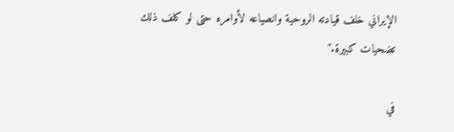الإيراني خلف قيادته الروحية وانصياعه لأوامره حتى لو كلف ذلك تضحيات كبيرة."

في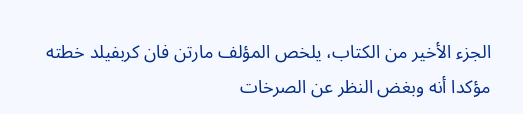الجزء الأخير من الكتاب، يلخص المؤلف مارتن فان کربفيلد خطته مؤكدا أنه وبغض النظر عن الصرخات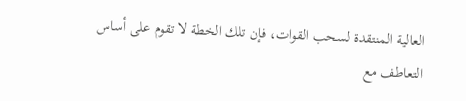العالية المنتقدة لسحب القوات، فإن تلك الخطة لا تقوم على أساس التعاطف مع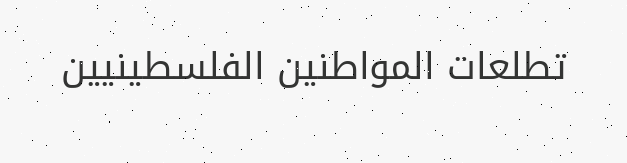تطلعات المواطنين الفلسطينيين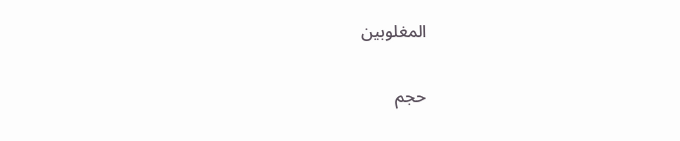المغلوبين

حجم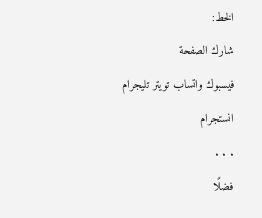الخط:
شارك الصفحة
فيسبوك واتساب تويتر تليجرام انستجرام
. . .
فضلًا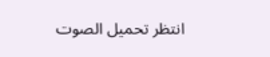انتظر تحميل الصوت